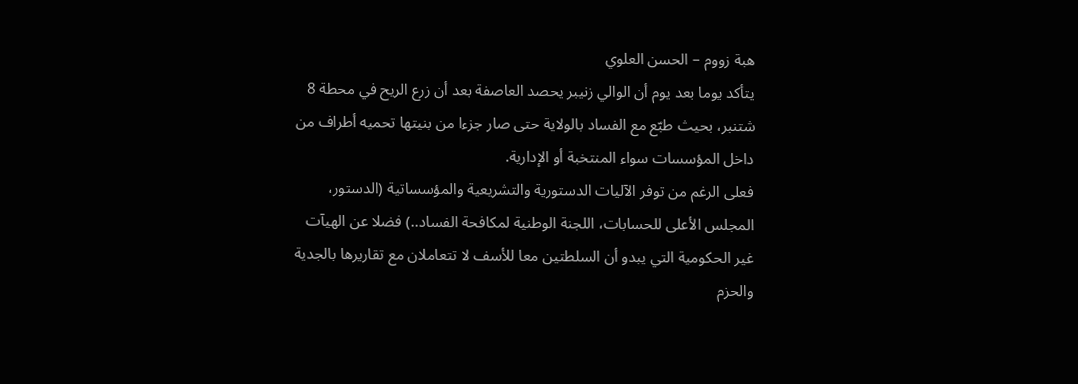هبة زووم – الحسن العلوي
يتأكد يوما بعد يوم أن الوالي زنيبر يحصد العاصفة بعد أن زرع الريح في محطة 8 شتنبر، بحيث طبّع مع الفساد بالولاية حتى صار جزءا من بنيتها تحميه أطراف من داخل المؤسسات سواء المنتخبة أو الإدارية.
فعلى الرغم من توفر الآليات الدستورية والتشريعية والمؤسساتية (الدستور، المجلس الأعلى للحسابات، اللجنة الوطنية لمكافحة الفساد..) فضلا عن الهيآت غير الحكومية التي يبدو أن السلطتين معا للأسف لا تتعاملان مع تقاريرها بالجدية والحزم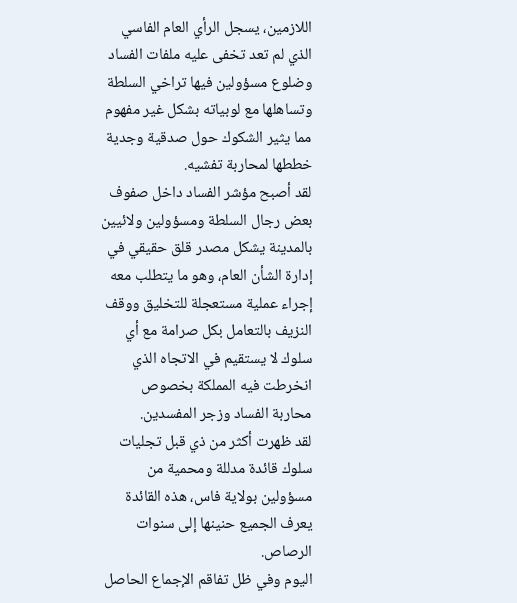اللازمين، يسجل الرأي العام الفاسي الذي لم تعد تخفى عليه ملفات الفساد وضلوع مسؤولين فيها تراخي السلطة وتساهلها مع لوبياته بشكل غير مفهوم مما يثير الشكوك حول صدقية وجدية خططها لمحاربة تفشيه.
لقد أصبح مؤشر الفساد داخل صفوف بعض رجال السلطة ومسؤولين ولائيين بالمدينة يشكل مصدر قلق حقيقي في إدارة الشأن العام، وهو ما يتطلب معه إجراء عملية مستعجلة للتخليق ووقف النزيف بالتعامل بكل صرامة مع أي سلوك لا يستقيم في الاتجاه الذي انخرطت فيه المملكة بخصوص محاربة الفساد وزجر المفسدين.
لقد ظهرت أكثر من ذي قبل تجليات سلوك قائدة مدللة ومحمية من مسؤولين بولاية فاس، هذه القائدة يعرف الجميع حنينها إلى سنوات الرصاص.
اليوم وفي ظل تفاقم الإجماع الحاصل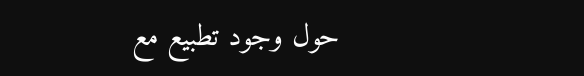حول وجود تطبيع مع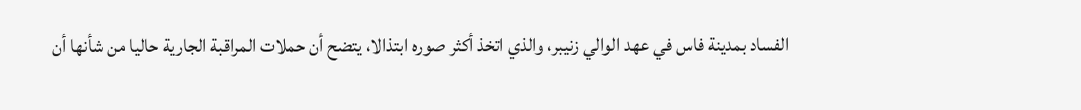الفساد بمدينة فاس في عهد الوالي زنيبر، والذي اتخذ أكثر صوره ابتذالا، يتضح أن حملات المراقبة الجارية حاليا من شأنها أن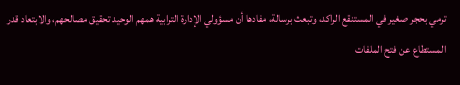ترمي بحجر صغير في المستنقع الراكد، وتبعث برسالة، مفادها أن مسؤولي الإدارة الترابية همهم الوحيد تحقيق مصالحهم، والابتعاد قدر المستطاع عن فتح الملفات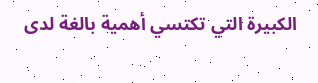الكبيرة التي تكتسي أهمية بالغة لدى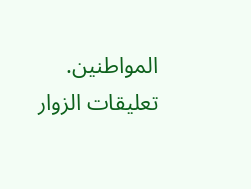المواطنين.
تعليقات الزوار